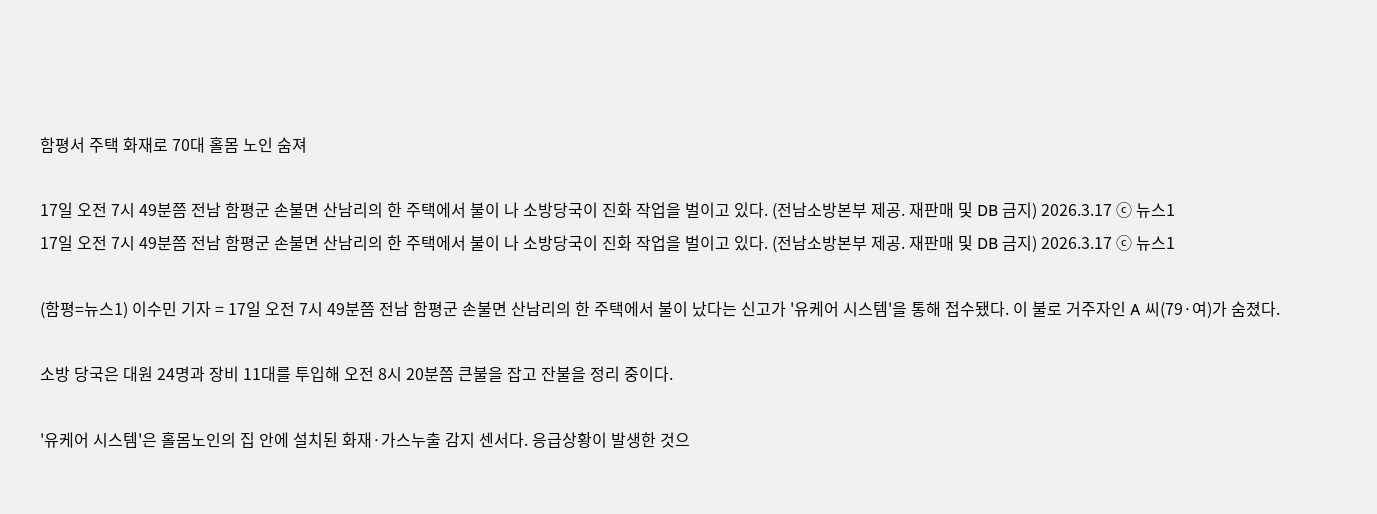함평서 주택 화재로 70대 홀몸 노인 숨져

17일 오전 7시 49분쯤 전남 함평군 손불면 산남리의 한 주택에서 불이 나 소방당국이 진화 작업을 벌이고 있다. (전남소방본부 제공. 재판매 및 DB 금지) 2026.3.17 ⓒ 뉴스1
17일 오전 7시 49분쯤 전남 함평군 손불면 산남리의 한 주택에서 불이 나 소방당국이 진화 작업을 벌이고 있다. (전남소방본부 제공. 재판매 및 DB 금지) 2026.3.17 ⓒ 뉴스1

(함평=뉴스1) 이수민 기자 = 17일 오전 7시 49분쯤 전남 함평군 손불면 산남리의 한 주택에서 불이 났다는 신고가 '유케어 시스템'을 통해 접수됐다. 이 불로 거주자인 A 씨(79·여)가 숨졌다.

소방 당국은 대원 24명과 장비 11대를 투입해 오전 8시 20분쯤 큰불을 잡고 잔불을 정리 중이다.

'유케어 시스템'은 홀몸노인의 집 안에 설치된 화재·가스누출 감지 센서다. 응급상황이 발생한 것으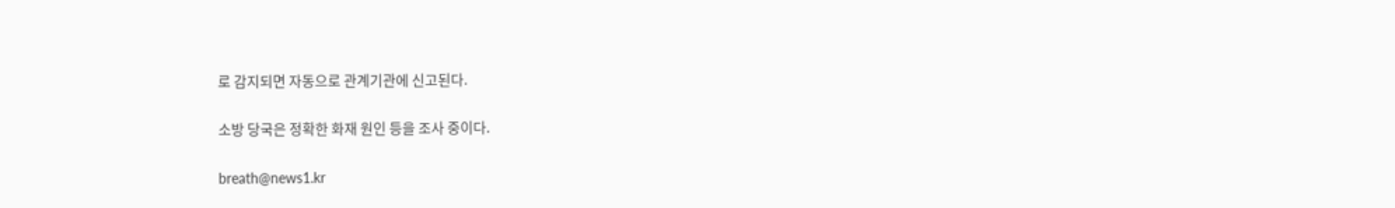로 감지되면 자동으로 관계기관에 신고된다.

소방 당국은 정확한 화재 원인 등을 조사 중이다.

breath@news1.kr